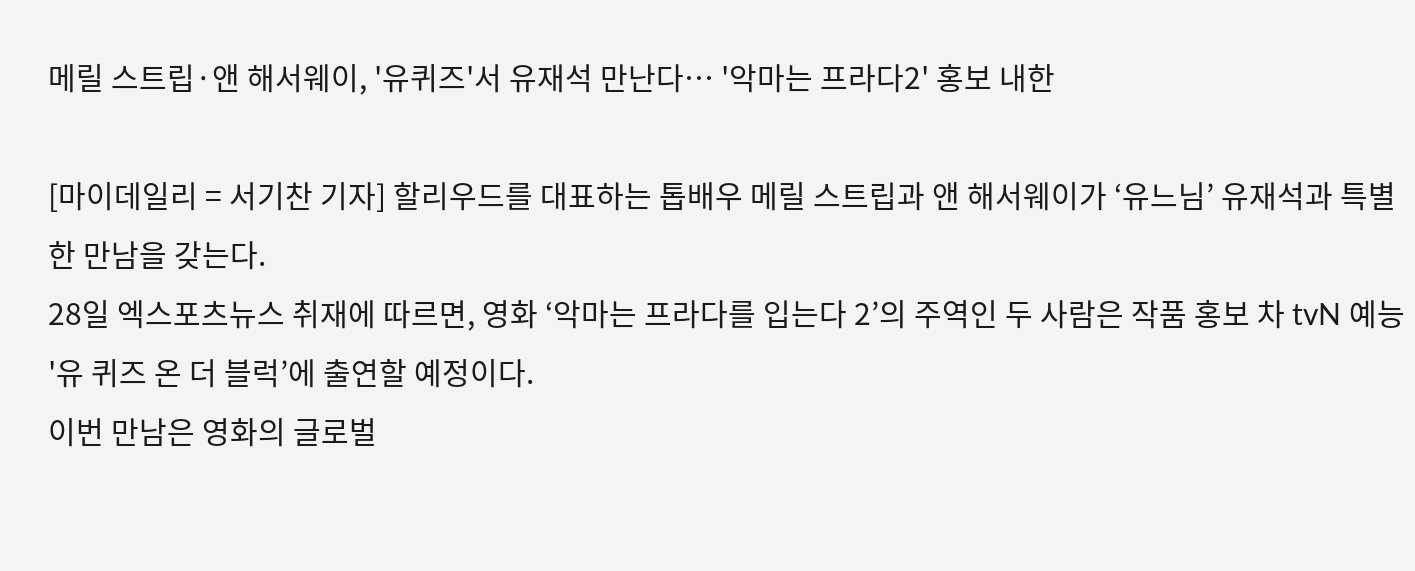메릴 스트립·앤 해서웨이, '유퀴즈'서 유재석 만난다… '악마는 프라다2' 홍보 내한

[마이데일리 = 서기찬 기자] 할리우드를 대표하는 톱배우 메릴 스트립과 앤 해서웨이가 ‘유느님’ 유재석과 특별한 만남을 갖는다.
28일 엑스포츠뉴스 취재에 따르면, 영화 ‘악마는 프라다를 입는다 2’의 주역인 두 사람은 작품 홍보 차 tvN 예능 '유 퀴즈 온 더 블럭’에 출연할 예정이다.
이번 만남은 영화의 글로벌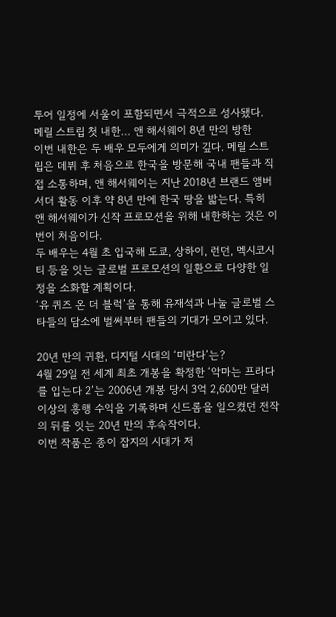투어 일정에 서울이 포함되면서 극적으로 성사됐다.
메릴 스트립 첫 내한… 앤 해서웨이 8년 만의 방한
이번 내한은 두 배우 모두에게 의미가 깊다. 메릴 스트립은 데뷔 후 처음으로 한국을 방문해 국내 팬들과 직접 소통하며, 앤 해서웨이는 지난 2018년 브랜드 앰버서더 활동 이후 약 8년 만에 한국 땅을 밟는다. 특히 앤 해서웨이가 신작 프로모션을 위해 내한하는 것은 이번이 처음이다.
두 배우는 4월 초 입국해 도쿄, 상하이, 런던, 멕시코시티 등을 잇는 글로벌 프로모션의 일환으로 다양한 일정을 소화할 계획이다.
‘유 퀴즈 온 더 블럭’을 통해 유재석과 나눌 글로벌 스타들의 담소에 벌써부터 팬들의 기대가 모이고 있다.

20년 만의 귀환, 디지털 시대의 ‘미란다’는?
4월 29일 전 세계 최초 개봉을 확정한 ‘악마는 프라다를 입는다 2’는 2006년 개봉 당시 3억 2,600만 달러 이상의 흥행 수익을 기록하며 신드롬을 일으켰던 전작의 뒤를 잇는 20년 만의 후속작이다.
이번 작품은 종이 잡지의 시대가 저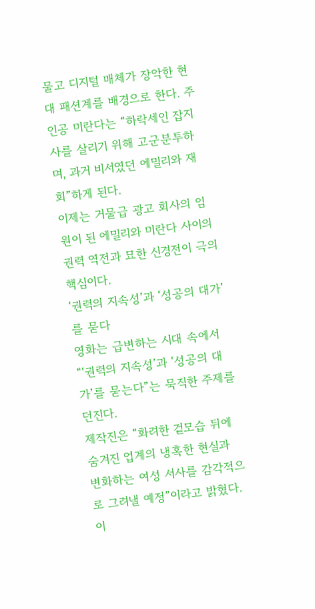물고 디지털 매체가 장악한 현대 패션계를 배경으로 한다. 주인공 미란다는 “하락세인 잡지사를 살리기 위해 고군분투하며, 과거 비서였던 에밀리와 재회”하게 된다.
이제는 거물급 광고 회사의 임원이 된 에밀리와 미란다 사이의 권력 역전과 묘한 신경전이 극의 핵심이다.
‘권력의 지속성’과 ‘성공의 대가’를 묻다
영화는 급변하는 시대 속에서 “‘권력의 지속성’과 ‘성공의 대가’를 묻는다”는 묵직한 주제를 던진다.
제작진은 “화려한 겉모습 뒤에 숨겨진 업계의 냉혹한 현실과 변화하는 여성 서사를 감각적으로 그려낼 예정”이라고 밝혔다.
이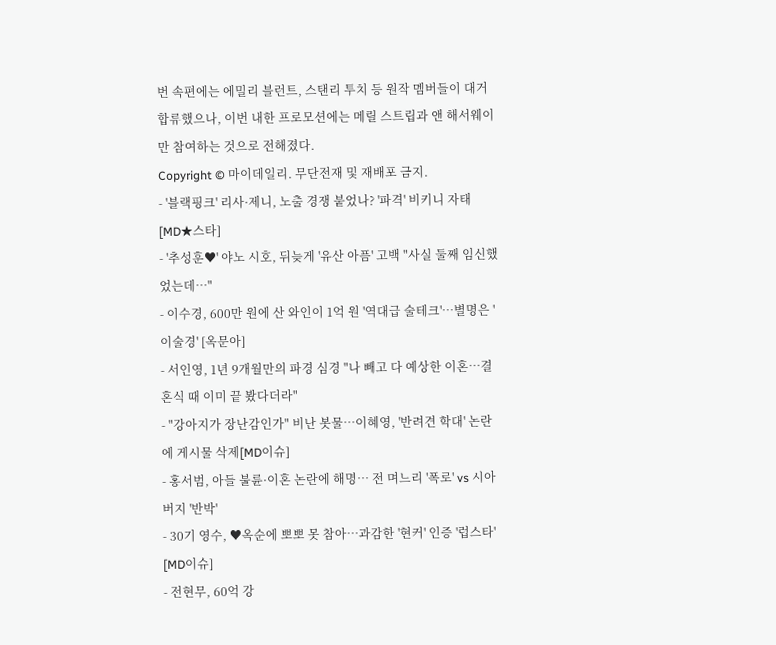번 속편에는 에밀리 블런트, 스탠리 투치 등 원작 멤버들이 대거 합류했으나, 이번 내한 프로모션에는 메릴 스트립과 앤 해서웨이만 참여하는 것으로 전해졌다.
Copyright © 마이데일리. 무단전재 및 재배포 금지.
- '블랙핑크' 리사·제니, 노출 경쟁 붙었나? '파격' 비키니 자태 [MD★스타]
- '추성훈♥' 야노 시호, 뒤늦게 '유산 아픔' 고백 "사실 둘째 임신했었는데…"
- 이수경, 600만 원에 산 와인이 1억 원 '역대급 술테크'…별명은 '이술경' [옥문아]
- 서인영, 1년 9개월만의 파경 심경 "나 빼고 다 예상한 이혼…결혼식 때 이미 끝 봤다더라"
- "강아지가 장난감인가" 비난 봇물…이혜영, '반려견 학대' 논란에 게시물 삭제[MD이슈]
- 홍서범, 아들 불륜·이혼 논란에 해명… 전 며느리 '폭로' vs 시아버지 '반박'
- 30기 영수, ♥옥순에 뽀뽀 못 참아…과감한 '현커' 인증 '럽스타' [MD이슈]
- 전현무, 60억 강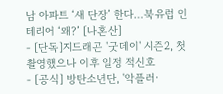남 아파트 ‘새 단장’ 한다…북유럽 인테리어 ‘왜?’ [나혼산]
- [단독]지드래곤 '굿데이' 시즌2, 첫 촬영했으나 이후 일정 적신호
- [공식] 방탄소년단, '악플러·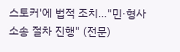스토커'에 법적 조치…"민·형사 소송 절차 진행" (전문)